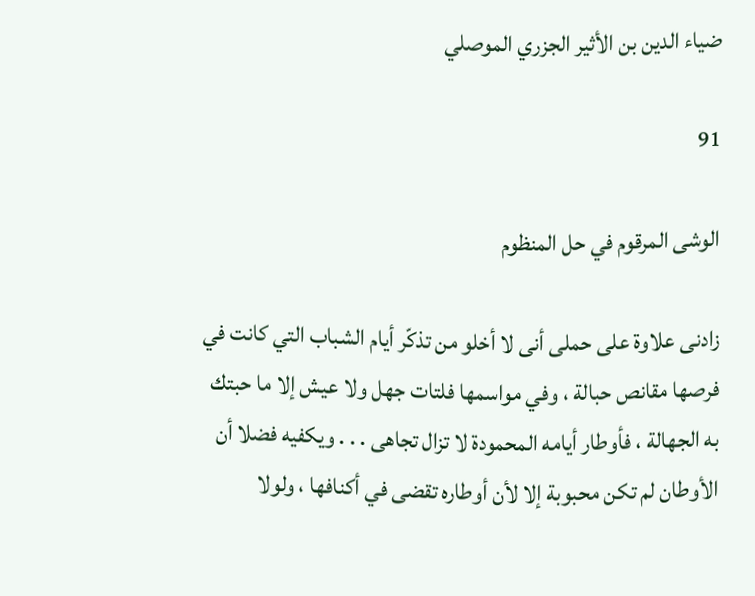ضياء الدين بن الأثير الجزري الموصلي

91

الوشى المرقوم في حل المنظوم

زادنى علاوة على حملى أنى لا أخلو من تذكّر أيام الشباب التي كانت في فرصها مقانص حبالة ، وفي مواسمها فلتات جهل ولا عيش إلا ما حبتك به الجهالة ، فأوطار أيامه المحمودة لا تزال تجاهى . . . ويكفيه فضلا أن الأوطان لم تكن محبوبة إلا لأن أوطاره تقضى في أكنافها ، ولولا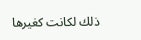ذلك لكانت كغيرها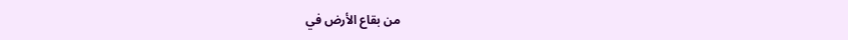من بقاع الأرض في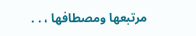مرتبعها ومصطافها ، . .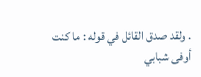. ولقد صدق القائل في قوله : ما كنت أوفى شبابي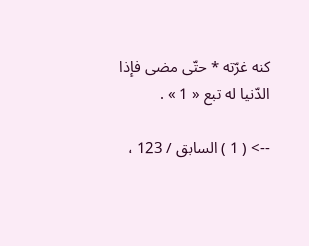كنه غرّته * حتّى مضى فإذا الدّنيا له تبع « 1 » .

--> ( 1 ) السابق / 123 ،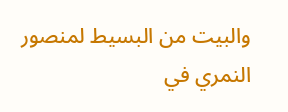والبيت من البسيط لمنصور النمري في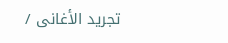تجريد الأغانى /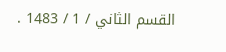القسم الثاني / 1 / 1483 .